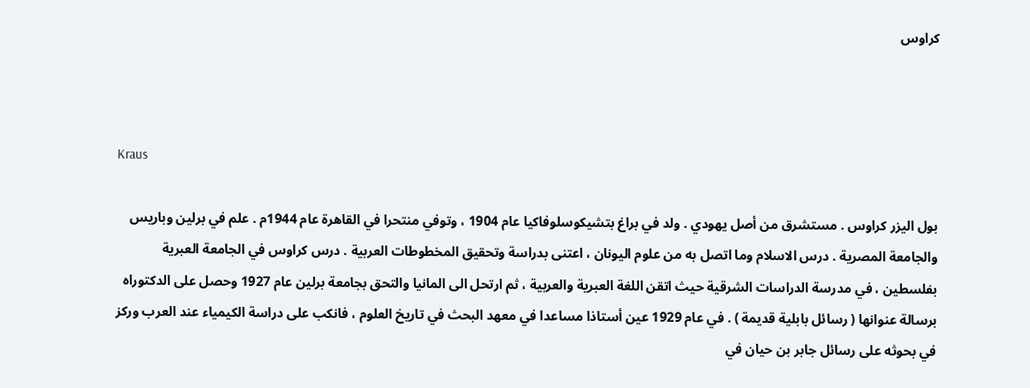كراوس



Kraus

بول اليزر كراوس . مستشرق من أصل يهودي . ولد في براغ بتشيكوسلوفاكيا عام 1904 ، وتوفي منتحرا في القاهرة عام 1944م . علم في برلين وباريس والجامعة المصرية . درس الاسلام وما اتصل به من علوم اليونان ، اعتنى بدراسة وتحقيق المخطوطات العربية . درس كراوس في الجامعة العبرية بفلسطين ، في مدرسة الدراسات الشرقية حيث اتقن اللغة العبرية والعربية ، ثم ارتحل الى المانيا والتحق بجامعة برلين عام 1927 وحصل على الدكتوراه برسالة عنوانها ( رسائل بابلية قديمة ) . في عام 1929 عين أستاذا مساعدا في معهد البحث في تاريخ العلوم ، فانكب على دراسة الكيمياء عند العرب وركز في بحوثه على رسائل جابر بن حيان في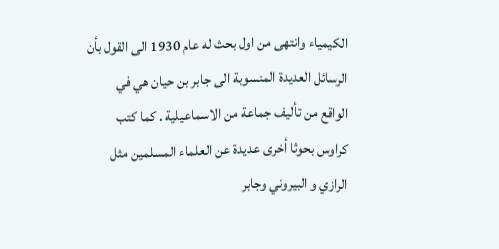الكيمياء وانتهى من اول بحث له عام 1930 الى القول بأن الرسائل العديدة المنسوبة الى جابر بن حيان هي في الواقع من تأليف جماعة من الاسماعيلية . كما كتب كراوس بحوثا أخرى عديدة عن العلماء المسلمين مثل الرازي و البيروني وجابر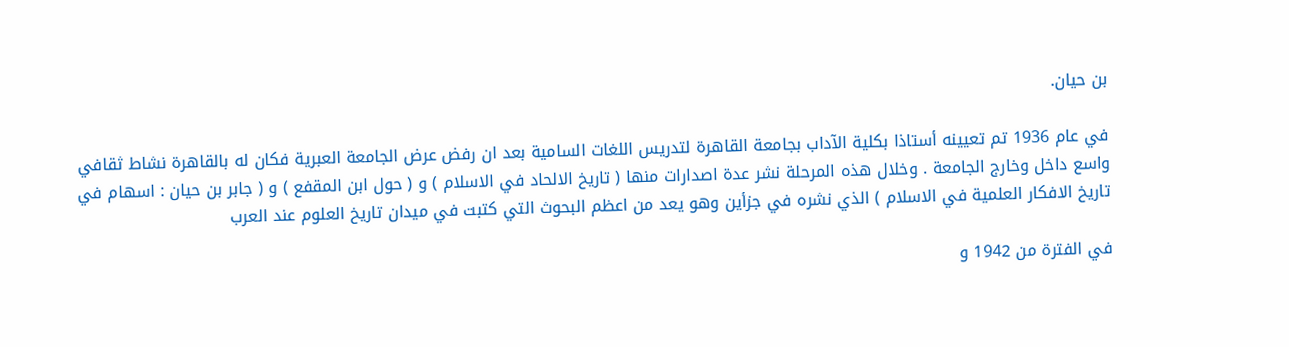بن حيان.

في عام 1936 تم تعيينه أستاذا بكلية الآداب بجامعة القاهرة لتدريس اللغات السامية بعد ان رفض عرض الجامعة العبرية فكان له بالقاهرة نشاط ثقافي واسع داخل وخارج الجامعة . وخلال هذه المرحلة نشر عدة اصدارات منها ( تاريخ الالحاد في الاسلام ) و ( حول ابن المقفع ) و ( جابر بن حيان : اسهام في تاريخ الافكار العلمية في الاسلام ) الذي نشره في جزأين وهو يعد من اعظم البحوث التي كتبت في ميدان تاريخ العلوم عند العرب

في الفترة من 1942 و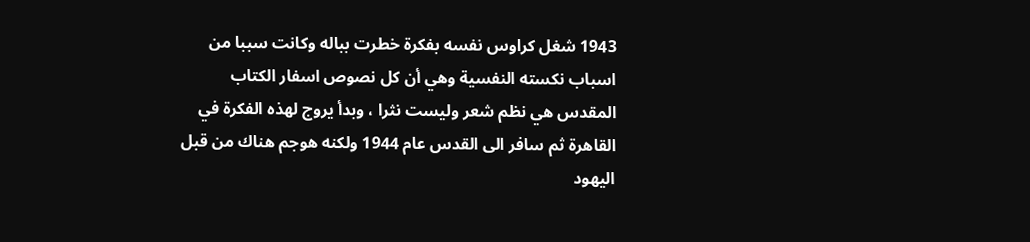1943 شغل كراوس نفسه بفكرة خطرت بباله وكانت سببا من اسباب نكسته النفسية وهي أن كل نصوص اسفار الكتاب المقدس هي نظم شعر وليست نثرا ، وبدأ يروج لهذه الفكرة في القاهرة ثم سافر الى القدس عام 1944 ولكنه هوجم هناك من قبل اليهود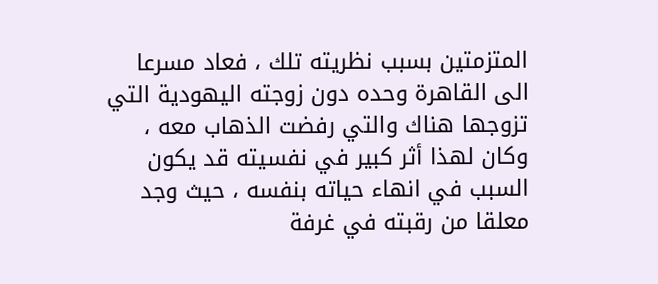المتزمتين بسبب نظريته تلك ، فعاد مسرعا الى القاهرة وحده دون زوجته اليهودية التي تزوجها هناك والتي رفضت الذهاب معه ، وكان لهذا أثر كبير في نفسيته قد يكون السبب في انهاء حياته بنفسه ، حيث وجد معلقا من رقبته في غرفة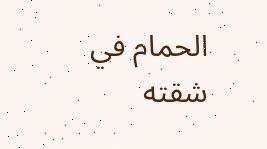الحمام في شقته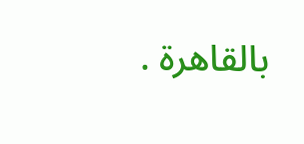بالقاهرة .